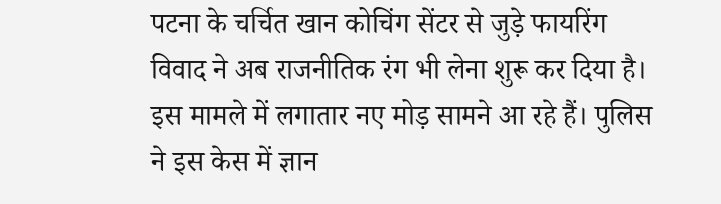पटना के चर्चित खान कोचिंग सेंटर से जुड़े फायरिंग विवाद ने अब राजनीतिक रंग भी लेना शुरू कर दिया है। इस मामले में लगातार नए मोड़ सामने आ रहे हैं। पुलिस ने इस केस में ज्ञान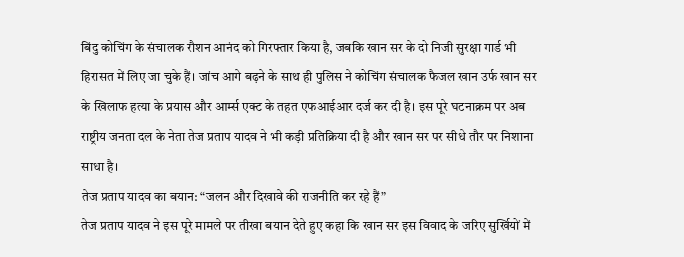बिंदु कोचिंग के संचालक रौशन आनंद को गिरफ्तार किया है, जबकि खान सर के दो निजी सुरक्षा गार्ड भी हिरासत में लिए जा चुके हैं। जांच आगे बढ़ने के साथ ही पुलिस ने कोचिंग संचालक फैजल खान उर्फ खान सर के खिलाफ हत्या के प्रयास और आर्म्स एक्ट के तहत एफआईआर दर्ज कर दी है। इस पूरे घटनाक्रम पर अब राष्ट्रीय जनता दल के नेता तेज प्रताप यादव ने भी कड़ी प्रतिक्रिया दी है और खान सर पर सीधे तौर पर निशाना साधा है।
तेज प्रताप यादव का बयान: “जलन और दिखावे की राजनीति कर रहे हैं”
तेज प्रताप यादव ने इस पूरे मामले पर तीखा बयान देते हुए कहा कि खान सर इस विवाद के जरिए सुर्खियों में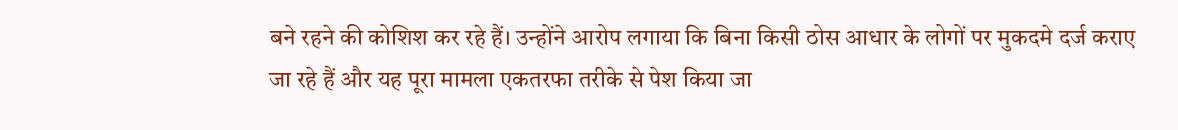बने रहने की कोशिश कर रहे हैं। उन्होंने आरोप लगाया कि बिना किसी ठोस आधार के लोगों पर मुकदमे दर्ज कराए जा रहे हैं और यह पूरा मामला एकतरफा तरीके से पेश किया जा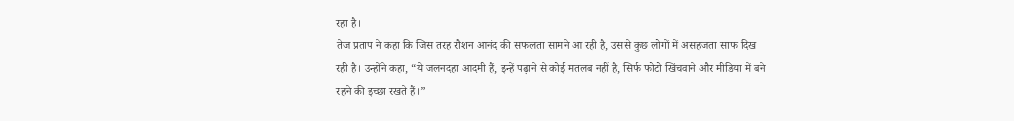रहा है।
तेज प्रताप ने कहा कि जिस तरह रौशन आनंद की सफलता सामने आ रही है, उससे कुछ लोगों में असहजता साफ दिख रही है। उन्होंने कहा, “ये जलनदहा आदमी हैं, इन्हें पढ़ाने से कोई मतलब नहीं है, सिर्फ फोटो खिंचवाने और मीडिया में बने रहने की इच्छा रखते हैं।”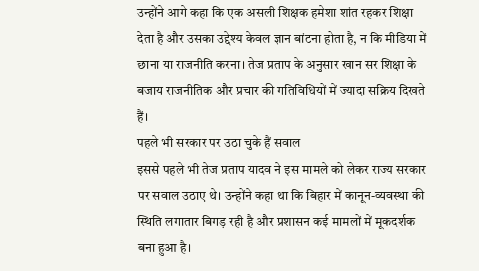उन्होंने आगे कहा कि एक असली शिक्षक हमेशा शांत रहकर शिक्षा देता है और उसका उद्देश्य केवल ज्ञान बांटना होता है, न कि मीडिया में छाना या राजनीति करना। तेज प्रताप के अनुसार खान सर शिक्षा के बजाय राजनीतिक और प्रचार की गतिविधियों में ज्यादा सक्रिय दिखते हैं।
पहले भी सरकार पर उठा चुके हैं सवाल
इससे पहले भी तेज प्रताप यादव ने इस मामले को लेकर राज्य सरकार पर सवाल उठाए थे। उन्होंने कहा था कि बिहार में कानून-व्यवस्था की स्थिति लगातार बिगड़ रही है और प्रशासन कई मामलों में मूकदर्शक बना हुआ है।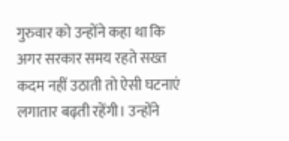गुरुवार को उन्होंने कहा था कि अगर सरकार समय रहते सख्त कदम नहीं उठाती तो ऐसी घटनाएं लगातार बढ़ती रहेंगी। उन्होंने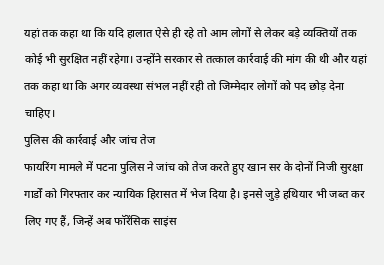यहां तक कहा था कि यदि हालात ऐसे ही रहे तो आम लोगों से लेकर बड़े व्यक्तियों तक कोई भी सुरक्षित नहीं रहेगा। उन्होंने सरकार से तत्काल कार्रवाई की मांग की थी और यहां तक कहा था कि अगर व्यवस्था संभल नहीं रही तो जिम्मेदार लोगों को पद छोड़ देना चाहिए।
पुलिस की कार्रवाई और जांच तेज
फायरिंग मामले में पटना पुलिस ने जांच को तेज करते हुए खान सर के दोनों निजी सुरक्षा गार्डों को गिरफ्तार कर न्यायिक हिरासत में भेज दिया है। इनसे जुड़े हथियार भी जब्त कर लिए गए हैं, जिन्हें अब फॉरेंसिक साइंस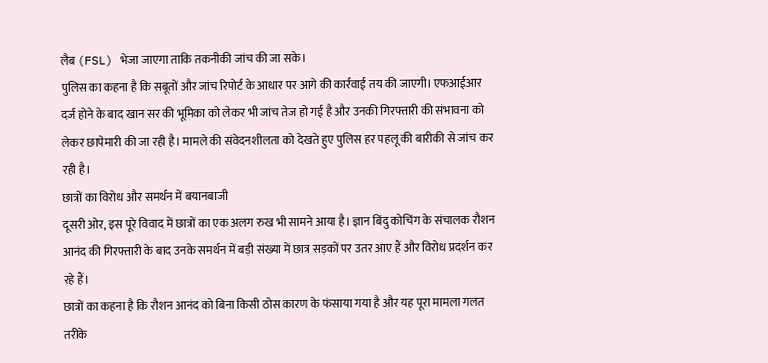लैब (FSL) भेजा जाएगा ताकि तकनीकी जांच की जा सके।
पुलिस का कहना है कि सबूतों और जांच रिपोर्ट के आधार पर आगे की कार्रवाई तय की जाएगी। एफआईआर दर्ज होने के बाद खान सर की भूमिका को लेकर भी जांच तेज हो गई है और उनकी गिरफ्तारी की संभावना को लेकर छापेमारी की जा रही है। मामले की संवेदनशीलता को देखते हुए पुलिस हर पहलू की बारीकी से जांच कर रही है।
छात्रों का विरोध और समर्थन में बयानबाजी
दूसरी ओर, इस पूरे विवाद में छात्रों का एक अलग रुख भी सामने आया है। ज्ञान बिंदु कोचिंग के संचालक रौशन आनंद की गिरफ्तारी के बाद उनके समर्थन में बड़ी संख्या में छात्र सड़कों पर उतर आए हैं और विरोध प्रदर्शन कर रहे हैं।
छात्रों का कहना है कि रौशन आनंद को बिना किसी ठोस कारण के फंसाया गया है और यह पूरा मामला गलत तरीके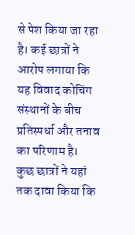से पेश किया जा रहा है। कई छात्रों ने आरोप लगाया कि यह विवाद कोचिंग संस्थानों के बीच प्रतिस्पर्धा और तनाव का परिणाम है।
कुछ छात्रों ने यहां तक दावा किया कि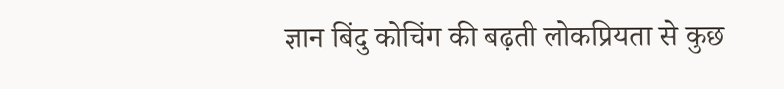ज्ञान बिंदु कोचिंग की बढ़ती लोकप्रियता से कुछ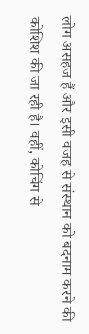लोग असहज हैं और इसी वजह से संस्थान को बदनाम करने की कोशिश की जा रही है। वहीं, कोचिंग से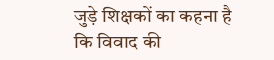जुड़े शिक्षकों का कहना है कि विवाद की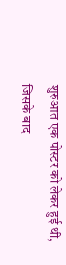शुरुआत एक पोस्टर को लेकर हुई थी, जिसके बाद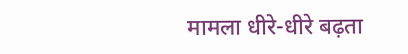मामला धीरे-धीरे बढ़ता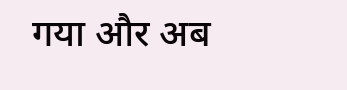गया और अब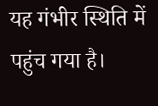यह गंभीर स्थिति में पहुंच गया है।